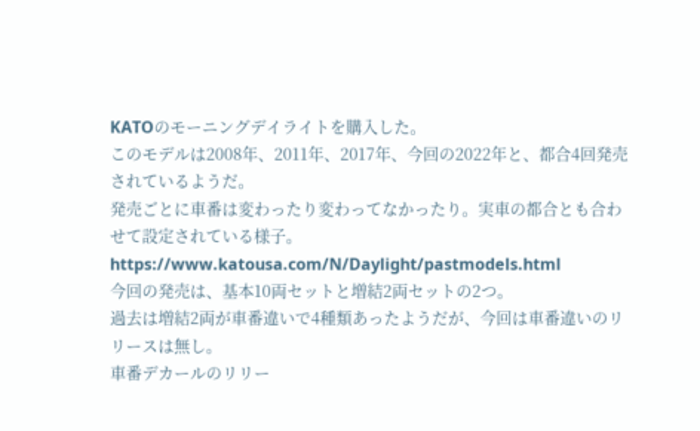KATOのモーニングデイライトを購入した。
このモデルは2008年、2011年、2017年、今回の2022年と、都合4回発売されているようだ。
発売ごとに車番は変わったり変わってなかったり。実車の都合とも合わせて設定されている様子。
https://www.katousa.com/N/Daylight/pastmodels.html
今回の発売は、基本10両セットと増結2両セットの2つ。
過去は増結2両が車番違いで4種類あったようだが、今回は車番違いのリリースは無し。
車番デカールのリリー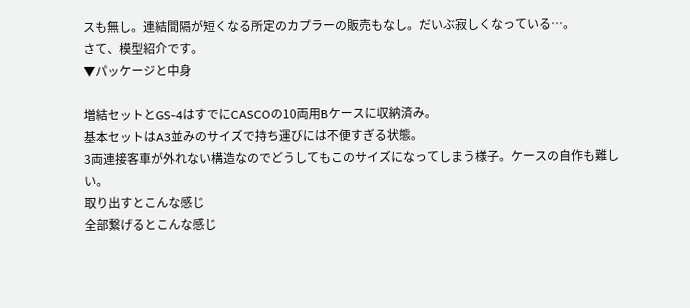スも無し。連結間隔が短くなる所定のカプラーの販売もなし。だいぶ寂しくなっている…。
さて、模型紹介です。
▼パッケージと中身

増結セットとGS-4はすでにCASCOの10両用Bケースに収納済み。
基本セットはA3並みのサイズで持ち運びには不便すぎる状態。
3両連接客車が外れない構造なのでどうしてもこのサイズになってしまう様子。ケースの自作も難しい。
取り出すとこんな感じ
全部繋げるとこんな感じ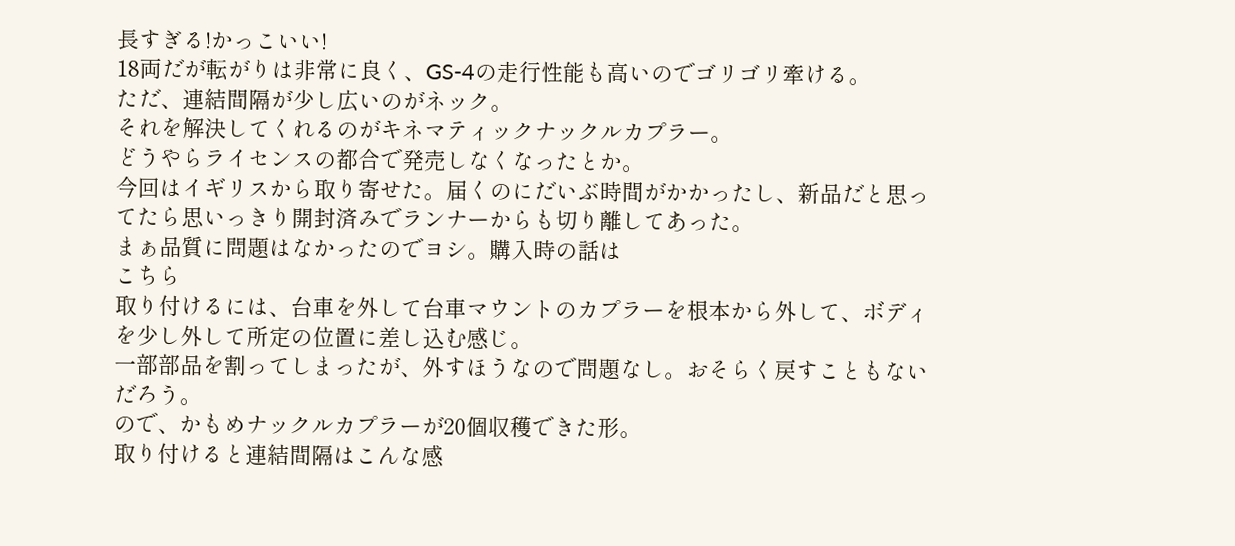長すぎる!かっこいい!
18両だが転がりは非常に良く、GS-4の走行性能も高いのでゴリゴリ牽ける。
ただ、連結間隔が少し広いのがネック。
それを解決してくれるのがキネマティックナックルカプラー。
どうやらライセンスの都合で発売しなくなったとか。
今回はイギリスから取り寄せた。届くのにだいぶ時間がかかったし、新品だと思ってたら思いっきり開封済みでランナーからも切り離してあった。
まぁ品質に問題はなかったのでヨシ。購入時の話は
こちら
取り付けるには、台車を外して台車マウントのカプラーを根本から外して、ボディを少し外して所定の位置に差し込む感じ。
一部部品を割ってしまったが、外すほうなので問題なし。おそらく戻すこともないだろう。
ので、かもめナックルカプラーが20個収穫できた形。
取り付けると連結間隔はこんな感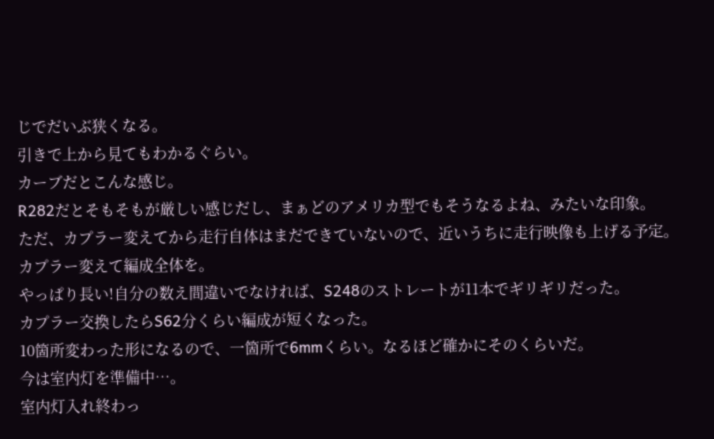じでだいぶ狭くなる。
引きで上から見てもわかるぐらい。
カーブだとこんな感じ。
R282だとそもそもが厳しい感じだし、まぁどのアメリカ型でもそうなるよね、みたいな印象。
ただ、カプラー変えてから走行自体はまだできていないので、近いうちに走行映像も上げる予定。
カプラー変えて編成全体を。
やっぱり長い!自分の数え間違いでなければ、S248のストレートが11本でギリギリだった。
カプラー交換したらS62分くらい編成が短くなった。
10箇所変わった形になるので、一箇所で6mmくらい。なるほど確かにそのくらいだ。
今は室内灯を準備中…。
室内灯入れ終わっ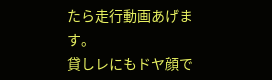たら走行動画あげます。
貸しレにもドヤ顔で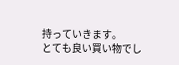持っていきます。
とても良い買い物でし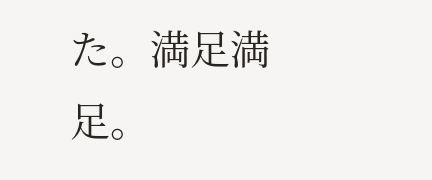た。満足満足。